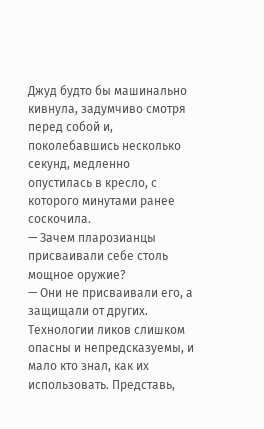Джуд будто бы машинально кивнула, задумчиво смотря перед собой и, поколебавшись несколько секунд, медленно опустилась в кресло, с которого минутами ранее соскочила.
— Зачем пларозианцы присваивали себе столь мощное оружие?
— Они не присваивали его, а защищали от других. Технологии ликов слишком опасны и непредсказуемы, и мало кто знал, как их использовать. Представь,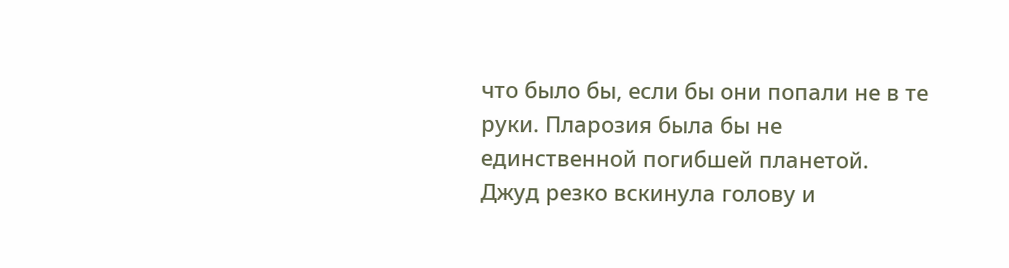что было бы, если бы они попали не в те руки. Пларозия была бы не единственной погибшей планетой.
Джуд резко вскинула голову и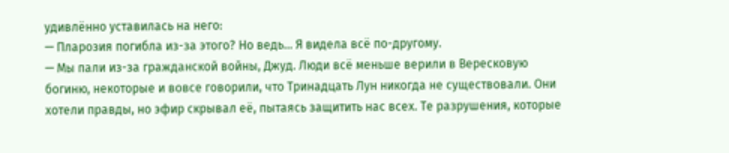удивлённо уставилась на него:
— Пларозия погибла из-за этого? Но ведь... Я видела всё по-другому.
— Мы пали из-за гражданской войны, Джуд. Люди всё меньше верили в Вересковую богиню, некоторые и вовсе говорили, что Тринадцать Лун никогда не существовали. Они хотели правды, но эфир скрывал её, пытаясь защитить нас всех. Те разрушения, которые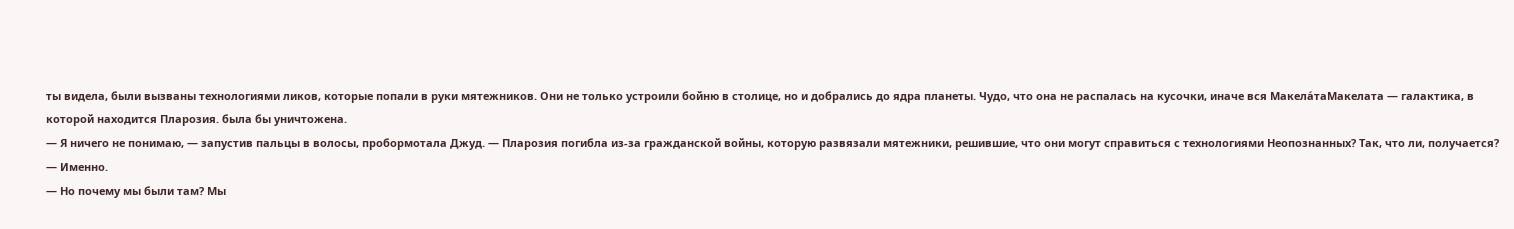ты видела, были вызваны технологиями ликов, которые попали в руки мятежников. Они не только устроили бойню в столице, но и добрались до ядра планеты. Чудо, что она не распалась на кусочки, иначе вся Макела́таМакелата — галактика, в которой находится Пларозия. была бы уничтожена.
— Я ничего не понимаю, — запустив пальцы в волосы, пробормотала Джуд. — Пларозия погибла из-за гражданской войны, которую развязали мятежники, решившие, что они могут справиться с технологиями Неопознанных? Так, что ли, получается?
— Именно.
— Но почему мы были там? Мы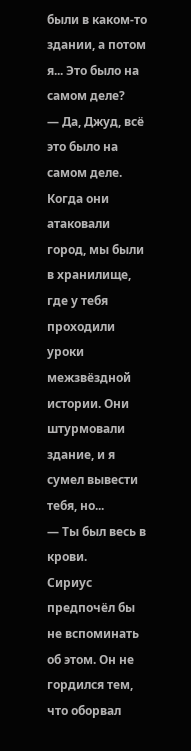были в каком-то здании, а потом я... Это было на самом деле?
— Да, Джуд, всё это было на самом деле. Когда они атаковали город, мы были в хранилище, где у тебя проходили уроки межзвёздной истории. Они штурмовали здание, и я сумел вывести тебя, но...
— Ты был весь в крови.
Сириус предпочёл бы не вспоминать об этом. Он не гордился тем, что оборвал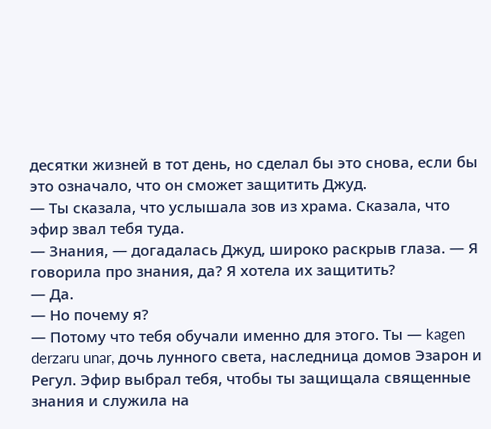десятки жизней в тот день, но сделал бы это снова, если бы это означало, что он сможет защитить Джуд.
— Ты сказала, что услышала зов из храма. Сказала, что эфир звал тебя туда.
— Знания, — догадалась Джуд, широко раскрыв глаза. — Я говорила про знания, да? Я хотела их защитить?
— Да.
— Но почему я?
— Потому что тебя обучали именно для этого. Ты — kagen derzaru unar, дочь лунного света, наследница домов Эзарон и Регул. Эфир выбрал тебя, чтобы ты защищала священные знания и служила на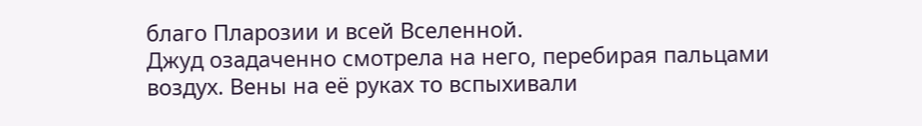благо Пларозии и всей Вселенной.
Джуд озадаченно смотрела на него, перебирая пальцами воздух. Вены на её руках то вспыхивали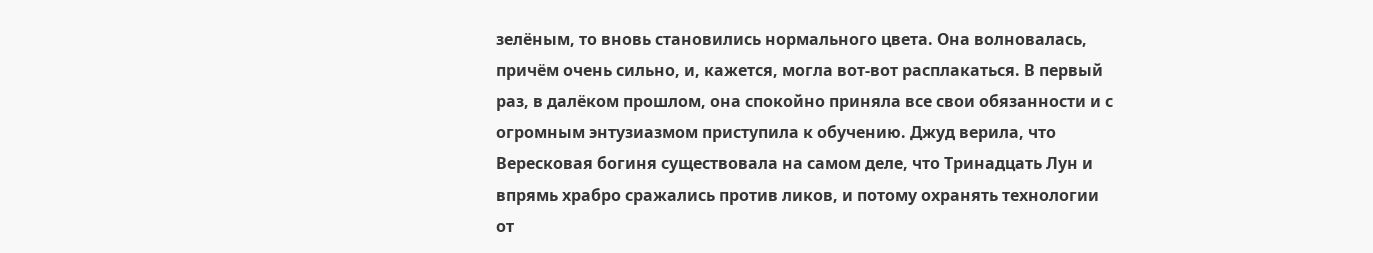зелёным, то вновь становились нормального цвета. Она волновалась, причём очень сильно, и, кажется, могла вот-вот расплакаться. В первый раз, в далёком прошлом, она спокойно приняла все свои обязанности и с огромным энтузиазмом приступила к обучению. Джуд верила, что Вересковая богиня существовала на самом деле, что Тринадцать Лун и впрямь храбро сражались против ликов, и потому охранять технологии от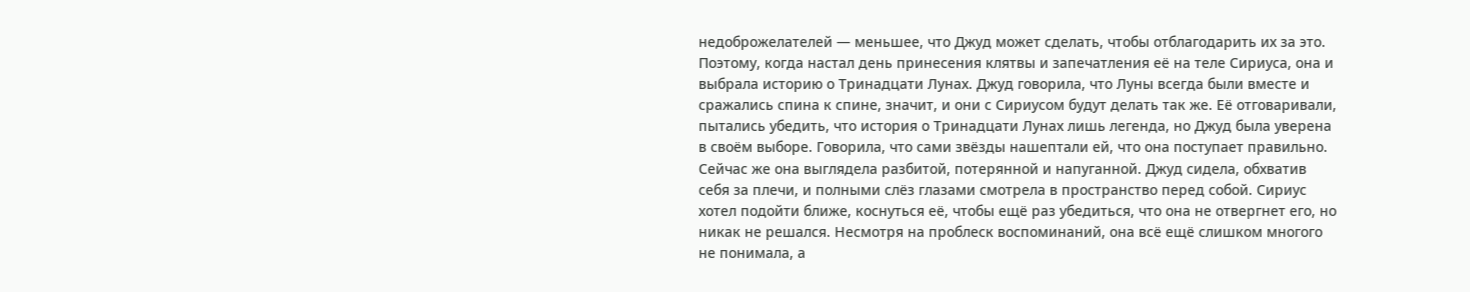недоброжелателей — меньшее, что Джуд может сделать, чтобы отблагодарить их за это. Поэтому, когда настал день принесения клятвы и запечатления её на теле Сириуса, она и выбрала историю о Тринадцати Лунах. Джуд говорила, что Луны всегда были вместе и сражались спина к спине, значит, и они с Сириусом будут делать так же. Её отговаривали, пытались убедить, что история о Тринадцати Лунах лишь легенда, но Джуд была уверена в своём выборе. Говорила, что сами звёзды нашептали ей, что она поступает правильно.
Сейчас же она выглядела разбитой, потерянной и напуганной. Джуд сидела, обхватив себя за плечи, и полными слёз глазами смотрела в пространство перед собой. Сириус хотел подойти ближе, коснуться её, чтобы ещё раз убедиться, что она не отвергнет его, но никак не решался. Несмотря на проблеск воспоминаний, она всё ещё слишком многого не понимала, а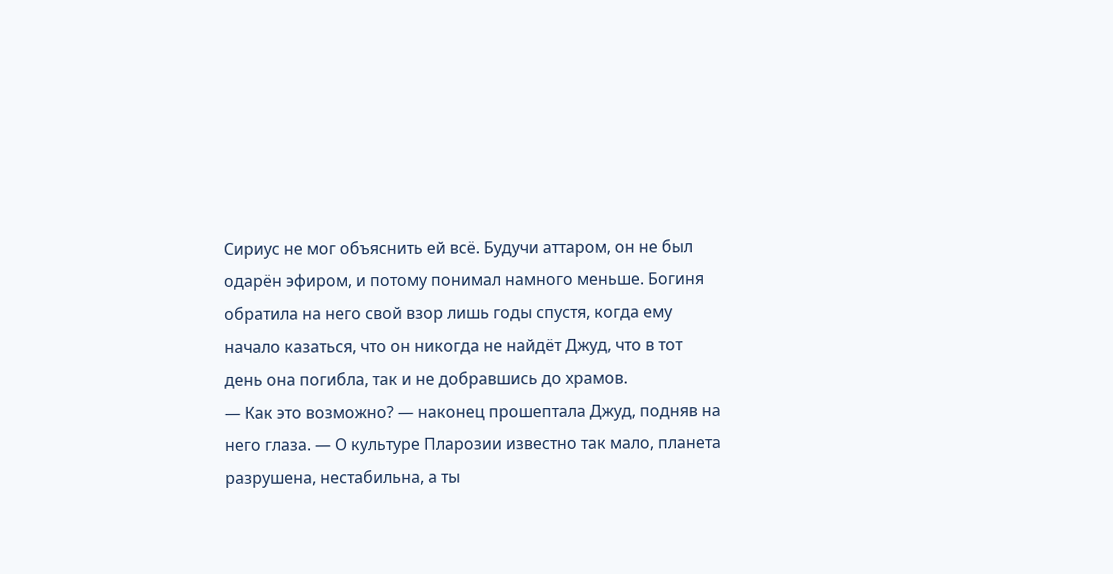Сириус не мог объяснить ей всё. Будучи аттаром, он не был одарён эфиром, и потому понимал намного меньше. Богиня обратила на него свой взор лишь годы спустя, когда ему начало казаться, что он никогда не найдёт Джуд, что в тот день она погибла, так и не добравшись до храмов.
— Как это возможно? — наконец прошептала Джуд, подняв на него глаза. — О культуре Пларозии известно так мало, планета разрушена, нестабильна, а ты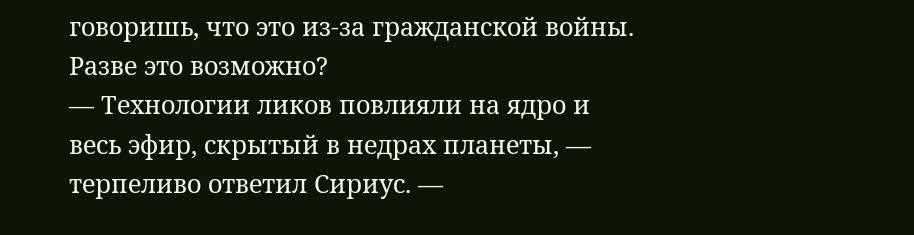говоришь, что это из-за гражданской войны. Разве это возможно?
— Технологии ликов повлияли на ядро и весь эфир, скрытый в недрах планеты, — терпеливо ответил Сириус. —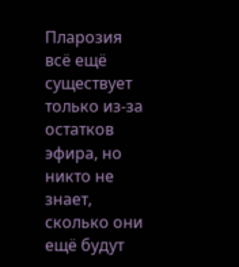Пларозия всё ещё существует только из-за остатков эфира, но никто не знает, сколько они ещё будут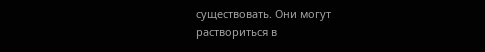существовать. Они могут раствориться в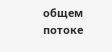общем потоке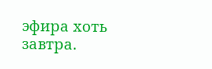эфира хоть завтра.